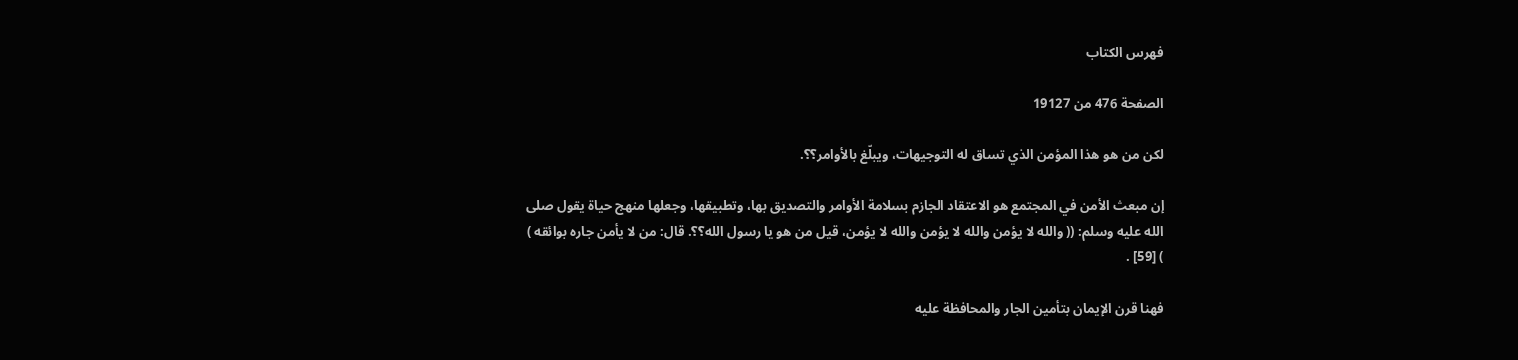فهرس الكتاب

الصفحة 476 من 19127

لكن من هو هذا المؤمن الذي تساق له التوجيهات، ويبلّغ بالأوامر؟؟.

إن مبعث الأمن في المجتمع هو الاعتقاد الجازم بسلامة الأوامر والتصديق بها، وتطبيقها، وجعلها منهج حياة يقول صلى الله عليه وسلم: (( والله لا يؤمن والله لا يؤمن والله لا يؤمن، قيل من هو يا رسول الله؟؟. قال: من لا يأمن جاره بوائقه ) ) [59] .

فهنا قرن الإيمان بتأمين الجار والمحافظة عليه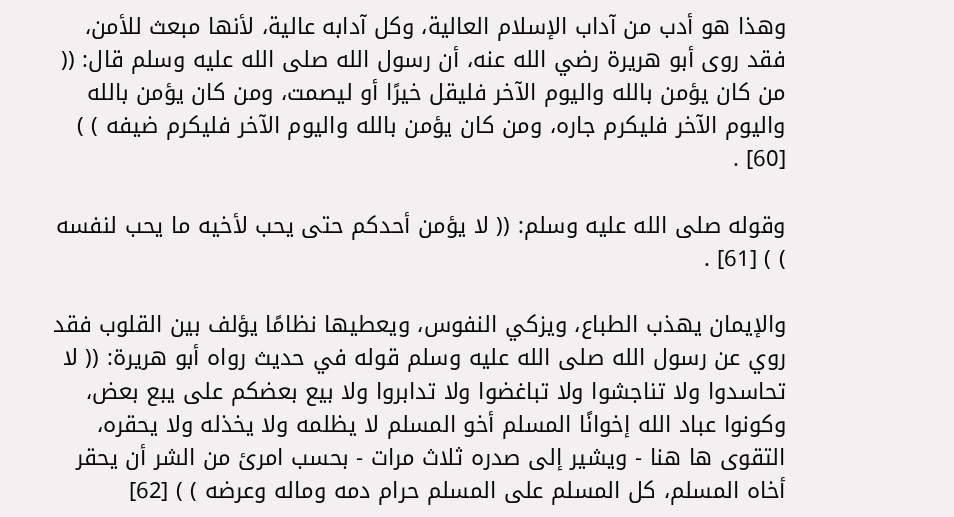وهذا هو أدب من آداب الإسلام العالية، وكل آدابه عالية، لأنها مبعث للأمن، فقد روى أبو هريرة رضي الله عنه، أن رسول الله صلى الله عليه وسلم قال: (( من كان يؤمن بالله واليوم الآخر فليقل خيرًا أو ليصمت، ومن كان يؤمن بالله واليوم الآخر فليكرم جاره، ومن كان يؤمن بالله واليوم الآخر فليكرم ضيفه ) ) [60] .

وقوله صلى الله عليه وسلم: (( لا يؤمن أحدكم حتى يحب لأخيه ما يحب لنفسه ) ) [61] .

والإيمان يهذب الطباع، ويزكي النفوس، ويعطيها نظامًا يؤلف بين القلوب فقد روي عن رسول الله صلى الله عليه وسلم قوله في حديث رواه أبو هريرة: (( لا تحاسدوا ولا تناجشوا ولا تباغضوا ولا تدابروا ولا بيع بعضكم على يبع بعض، وكونوا عباد الله إخوانًا المسلم أخو المسلم لا يظلمه ولا يخذله ولا يحقره، التقوى ها هنا - ويشير إلى صدره ثلاث مرات - بحسب امرئ من الشر أن يحقر أخاه المسلم، كل المسلم على المسلم حرام دمه وماله وعرضه ) ) [62]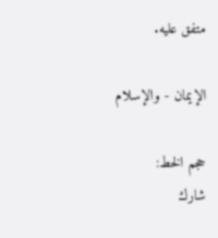متفق عليه.

الإيمان - والإسلام

حجم الخط:
شارك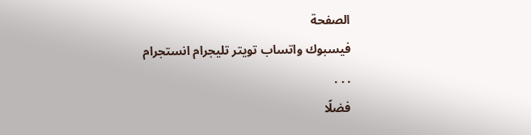الصفحة
فيسبوك واتساب تويتر تليجرام انستجرام
. . .
فضلًا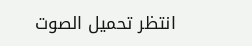انتظر تحميل الصوت